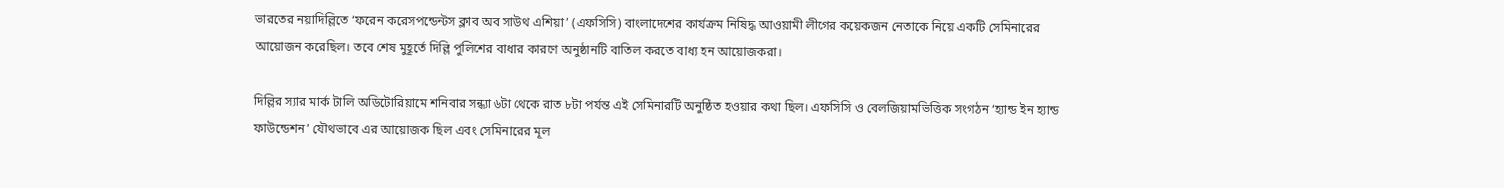ভারতের নয়াদিল্লিতে ‘ফরেন করেসপন্ডেন্টস ক্লাব অব সাউথ এশিয়া’ (এফসিসি) বাংলাদেশের কার্যক্রম নিষিদ্ধ আওয়ামী লীগের কয়েকজন নেতাকে নিয়ে একটি সেমিনারের আয়োজন করেছিল। তবে শেষ মুহূর্তে দিল্লি পুলিশের বাধার কারণে অনুষ্ঠানটি বাতিল করতে বাধ্য হন আয়োজকরা।

দিল্লির স্যার মার্ক টালি অডিটোরিয়ামে শনিবার সন্ধ্যা ৬টা থেকে রাত ৮টা পর্যন্ত এই সেমিনারটি অনুষ্ঠিত হওয়ার কথা ছিল। এফসিসি ও বেলজিয়ামভিত্তিক সংগঠন ‘হ্যান্ড ইন হ্যান্ড ফাউন্ডেশন’ যৌথভাবে এর আয়োজক ছিল এবং সেমিনারের মূল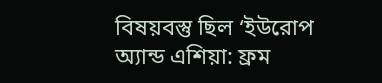বিষয়বস্তু ছিল ‘ইউরোপ অ্যান্ড এশিয়া: ফ্রম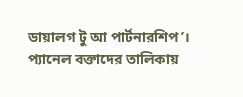ডায়ালগ টু আ পার্টনারশিপ’। প্যানেল বক্তাদের তালিকায়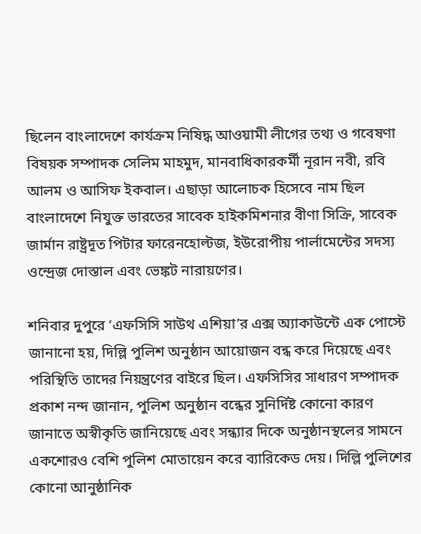ছিলেন বাংলাদেশে কার্যক্রম নিষিদ্ধ আওয়ামী লীগের তথ্য ও গবেষণা বিষয়ক সম্পাদক সেলিম মাহমুদ, মানবাধিকারকর্মী নূরান নবী, রবি আলম ও আসিফ ইকবাল। এছাড়া আলোচক হিসেবে নাম ছিল বাংলাদেশে নিযুক্ত ভারতের সাবেক হাইকমিশনার বীণা সিক্রি, সাবেক জার্মান রাষ্ট্রদূত পিটার ফারেনহোল্টজ, ইউরোপীয় পার্লামেন্টের সদস্য ওন্দ্রেজ দোস্তাল এবং ভেঙ্কট নারায়ণের।

শনিবার দুপুরে ‘এফসিসি সাউথ এশিয়া’র এক্স অ্যাকাউন্টে এক পোস্টে জানানো হয়, দিল্লি পুলিশ অনুষ্ঠান আয়োজন বন্ধ করে দিয়েছে এবং পরিস্থিতি তাদের নিয়ন্ত্রণের বাইরে ছিল। এফসিসির সাধারণ সম্পাদক প্রকাশ নন্দ জানান, পুলিশ অনুষ্ঠান বন্ধের সুনির্দিষ্ট কোনো কারণ জানাতে অস্বীকৃতি জানিয়েছে এবং সন্ধ্যার দিকে অনুষ্ঠানস্থলের সামনে একশোরও বেশি পুলিশ মোতায়েন করে ব্যারিকেড দেয়। দিল্লি পুলিশের কোনো আনুষ্ঠানিক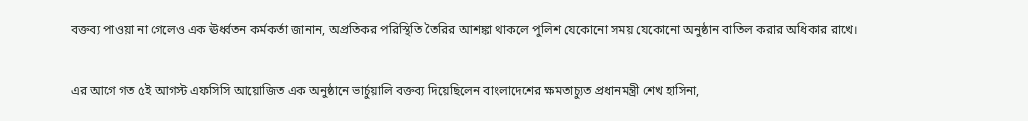বক্তব্য পাওয়া না গেলেও এক ঊর্ধ্বতন কর্মকর্তা জানান, অপ্রতিকর পরিস্থিতি তৈরির আশঙ্কা থাকলে পুলিশ যেকোনো সময় যেকোনো অনুষ্ঠান বাতিল করার অধিকার রাখে।

এর আগে গত ৫ই আগস্ট এফসিসি আয়োজিত এক অনুষ্ঠানে ভার্চুয়ালি বক্তব্য দিয়েছিলেন বাংলাদেশের ক্ষমতাচ্যুত প্রধানমন্ত্রী শেখ হাসিনা,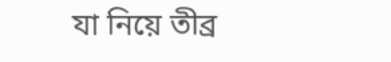যা নিয়ে তীব্র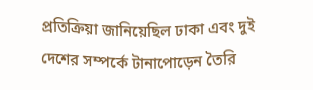প্রতিক্রিয়া জানিয়েছিল ঢাকা এবং দুই দেশের সম্পর্কে টানাপোড়েন তৈরি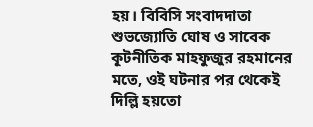হয়। বিবিসি সংবাদদাতা শুভজ্যোতি ঘোষ ও সাবেক কূটনীতিক মাহফুজুর রহমানের মতে, ওই ঘটনার পর থেকেই দিল্লি হয়তো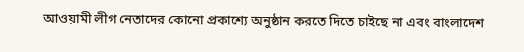আওয়ামী লীগ নেতাদের কোনো প্রকাশ্যে অনুষ্ঠান করতে দিতে চাইছে না এবং বাংলাদেশ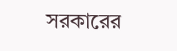সরকারের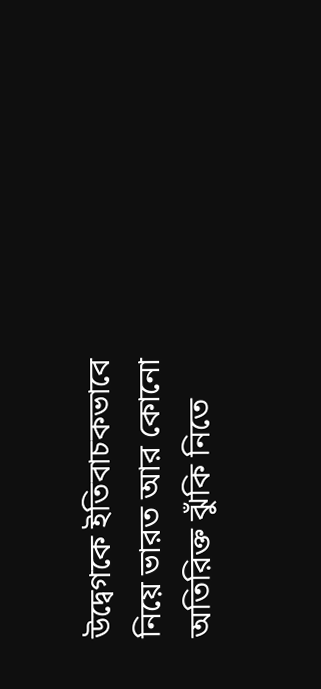উদ্বেগকে ইতিবাচকভাবে নিয়ে ভারত আর কোনো অতিরিক্ত ঝুঁকি নিতে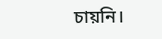চায়নি।